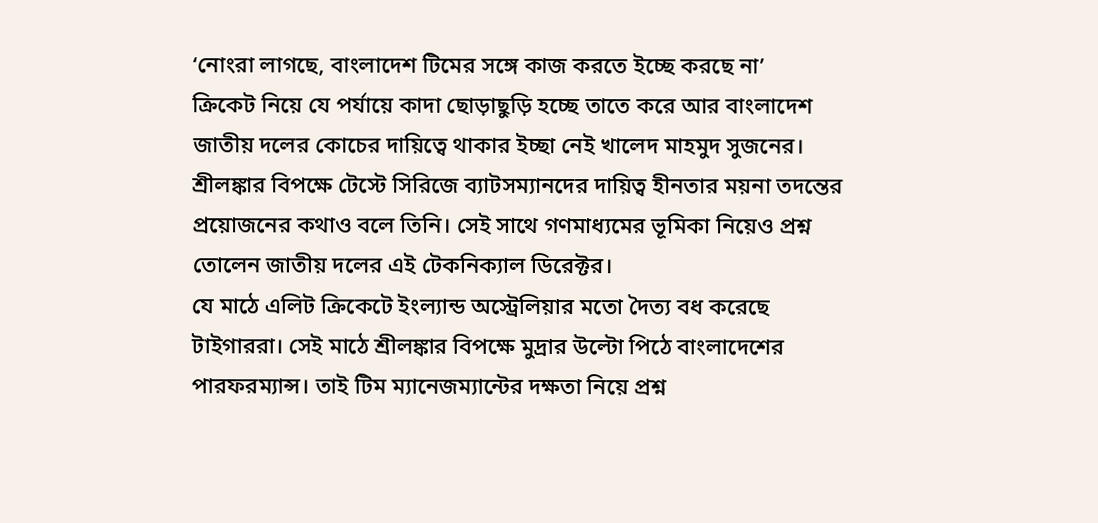‘নোংরা লাগছে, বাংলাদেশ টিমের সঙ্গে কাজ করতে ইচ্ছে করছে না’
ক্রিকেট নিয়ে যে পর্যায়ে কাদা ছোড়াছুড়ি হচ্ছে তাতে করে আর বাংলাদেশ জাতীয় দলের কোচের দায়িত্বে থাকার ইচ্ছা নেই খালেদ মাহমুদ সুজনের। শ্রীলঙ্কার বিপক্ষে টেস্টে সিরিজে ব্যাটসম্যানদের দায়িত্ব হীনতার ময়না তদন্তের প্রয়োজনের কথাও বলে তিনি। সেই সাথে গণমাধ্যমের ভূমিকা নিয়েও প্রশ্ন তোলেন জাতীয় দলের এই টেকনিক্যাল ডিরেক্টর।
যে মাঠে এলিট ক্রিকেটে ইংল্যান্ড অস্ট্রেলিয়ার মতো দৈত্য বধ করেছে টাইগাররা। সেই মাঠে শ্রীলঙ্কার বিপক্ষে মুদ্রার উল্টো পিঠে বাংলাদেশের পারফরম্যান্স। তাই টিম ম্যানেজম্যান্টের দক্ষতা নিয়ে প্রশ্ন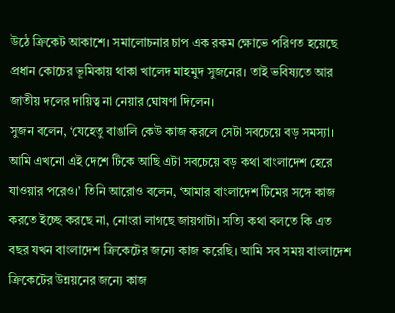উঠে ক্রিকেট আকাশে। সমালোচনার চাপ এক রকম ক্ষোভে পরিণত হয়েছে প্রধান কোচের ভূমিকায় থাকা খালেদ মাহমুদ সুজনের। তাই ভবিষ্যতে আর জাতীয় দলের দায়িত্ব না নেয়ার ঘোষণা দিলেন।
সুজন বলেন, ‘যেহেতু বাঙালি কেউ কাজ করলে সেটা সবচেয়ে বড় সমস্যা। আমি এখনো এই দেশে টিকে আছি এটা সবচেয়ে বড় কথা বাংলাদেশ হেরে যাওয়ার পরেও।’ তিনি আরোও বলেন, ‘আমার বাংলাদেশ টিমের সঙ্গে কাজ করতে ইচ্ছে করছে না, নোংরা লাগছে জায়গাটা। সত্যি কথা বলতে কি এত বছর যখন বাংলাদেশ ক্রিকেটের জন্যে কাজ করেছি। আমি সব সময় বাংলাদেশ ক্রিকেটের উন্নয়নের জন্যে কাজ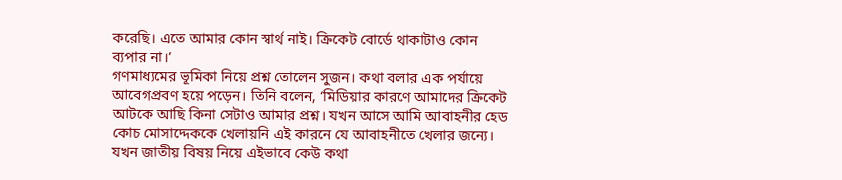করেছি। এতে আমার কোন স্বার্থ নাই। ক্রিকেট বোর্ডে থাকাটাও কোন ব্যপার না।’
গণমাধ্যমের ভূমিকা নিয়ে প্রশ্ন তোলেন সুজন। কথা বলার এক পর্যায়ে আবেগপ্রবণ হয়ে পড়েন। তিনি বলেন, ‘মিডিয়ার কারণে আমাদের ক্রিকেট আটকে আছি কিনা সেটাও আমার প্রশ্ন। যখন আসে আমি আবাহনীর হেড কোচ মোসাদ্দেককে খেলায়নি এই কারনে যে আবাহনীতে খেলার জন্যে। যখন জাতীয় বিষয় নিয়ে এইভাবে কেউ কথা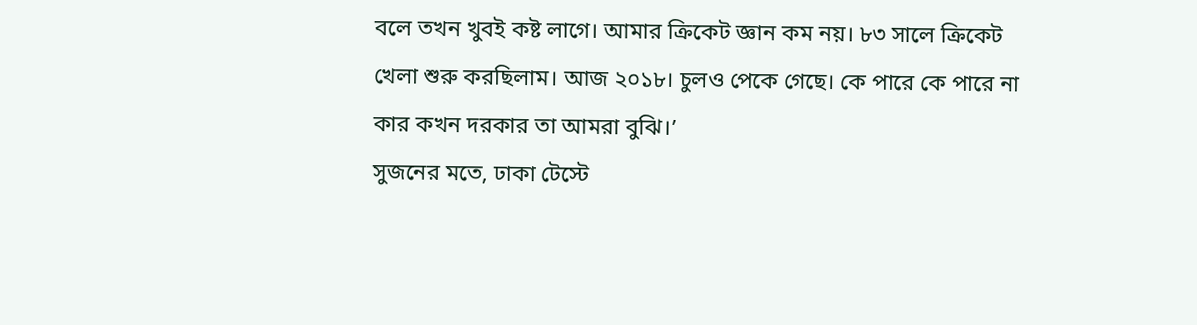বলে তখন খুবই কষ্ট লাগে। আমার ক্রিকেট জ্ঞান কম নয়। ৮৩ সালে ক্রিকেট খেলা শুরু করছিলাম। আজ ২০১৮। চুলও পেকে গেছে। কে পারে কে পারে না কার কখন দরকার তা আমরা বুঝি।’
সুজনের মতে, ঢাকা টেস্টে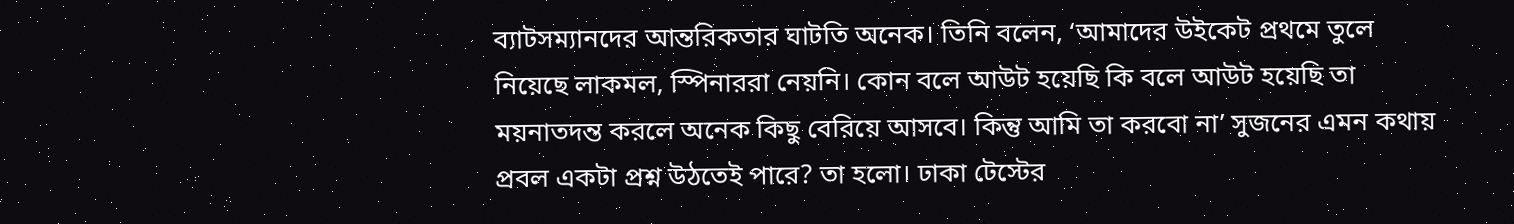ব্যাটসম্যানদের আন্তরিকতার ঘাটতি অনেক। তিনি বলেন, ‘আমাদের উইকেট প্রথমে তুলে নিয়েছে লাকমল, স্পিনাররা নেয়নি। কোন বলে আউট হয়েছি কি বলে আউট হয়েছি তা ময়নাতদন্ত করলে অনেক কিছু বেরিয়ে আসবে। কিন্তু আমি তা করবো না’ সুজনের এমন কথায় প্রবল একটা প্রশ্ন উঠতেই পারে? তা হলো। ঢাকা টেস্টের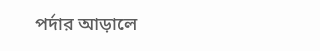পর্দার আড়ালে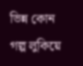ভিন্ন কোন গল্প লুকিয়ে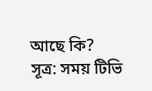আছে কি?
সূত্র: সময় টিভি